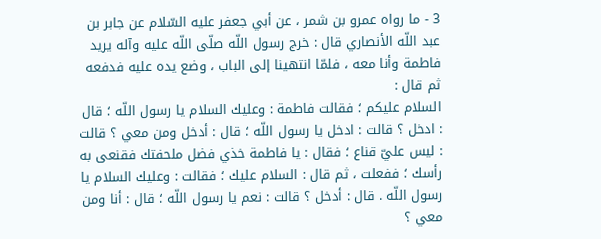3 - ما رواه عمرو بن شمر ، عن أبي جعفر عليه السّلام عن جابر بن عبد اللّه الأنصاري قال : خرج رسول اللّه صلّى اللّه عليه وآله يريد فاطمة وأنا معه ، فلمّا انتهينا إلى الباب ، وضع يده عليه فدفعه ثم قال :
السلام عليكم ؛ فقالت فاطمة : وعليك السلام يا رسول اللّه ؛ قال : ادخل ؟ قالت : ادخل يا رسول اللّه ؛ قال : أدخل ومن معي ؟ قالت : ليس عليّ قناع ؛ فقال : يا فاطمة خذي فضل ملحفتك فقنعى به رأسك ؛ ففعلت ، ثم قال : السلام عليك ؛ فقالت : وعليك السلام يا رسول اللّه . قال : أدخل ؟ قالت : نعم يا رسول اللّه ؛ قال : أنا ومن معي ؟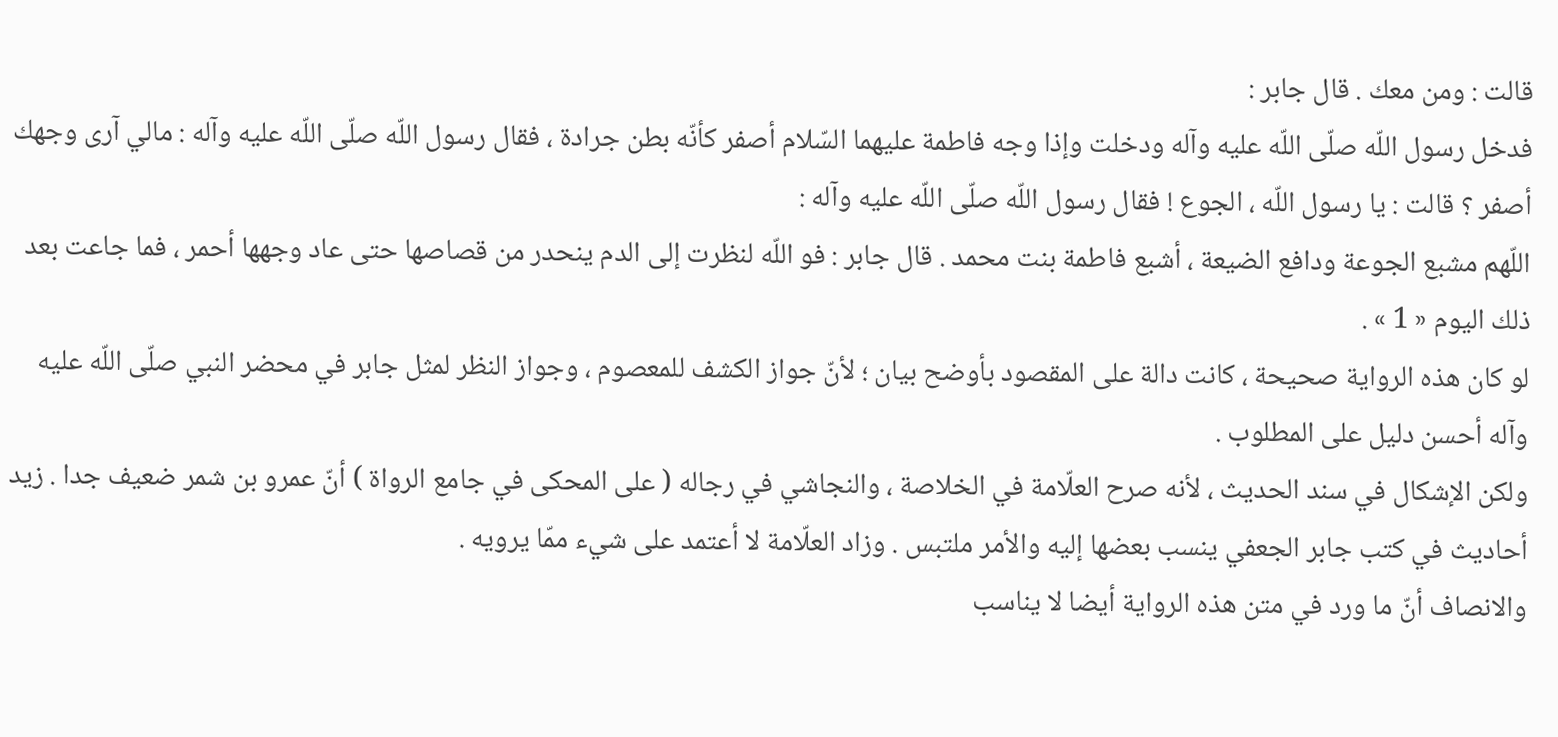قالت : ومن معك . قال جابر :
فدخل رسول اللّه صلّى اللّه عليه وآله ودخلت وإذا وجه فاطمة عليهما السّلام أصفر كأنّه بطن جرادة ، فقال رسول اللّه صلّى اللّه عليه وآله : مالي آرى وجهك أصفر ؟ قالت : يا رسول اللّه ، الجوع ! فقال رسول اللّه صلّى اللّه عليه وآله :
اللّهم مشبع الجوعة ودافع الضيعة ، أشبع فاطمة بنت محمد . قال جابر : فو اللّه لنظرت إلى الدم ينحدر من قصاصها حتى عاد وجهها أحمر ، فما جاعت بعد ذلك اليوم « 1 » .
لو كان هذه الرواية صحيحة ، كانت دالة على المقصود بأوضح بيان ؛ لأنّ جواز الكشف للمعصوم ، وجواز النظر لمثل جابر في محضر النبي صلّى اللّه عليه وآله أحسن دليل على المطلوب .
ولكن الإشكال في سند الحديث ، لأنه صرح العلّامة في الخلاصة ، والنجاشي في رجاله ( على المحكى في جامع الرواة ) أنّ عمرو بن شمر ضعيف جدا . زيد أحاديث في كتب جابر الجعفي ينسب بعضها إليه والأمر ملتبس . وزاد العلّامة لا أعتمد على شيء ممّا يرويه .
والانصاف أنّ ما ورد في متن هذه الرواية أيضا لا يناسب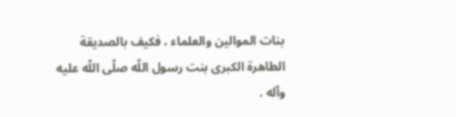بنات الموالين والعلماء ، فكيف بالصديقة الطاهرة الكبرى بنت رسول اللّه صلّى اللّه عليه وآله .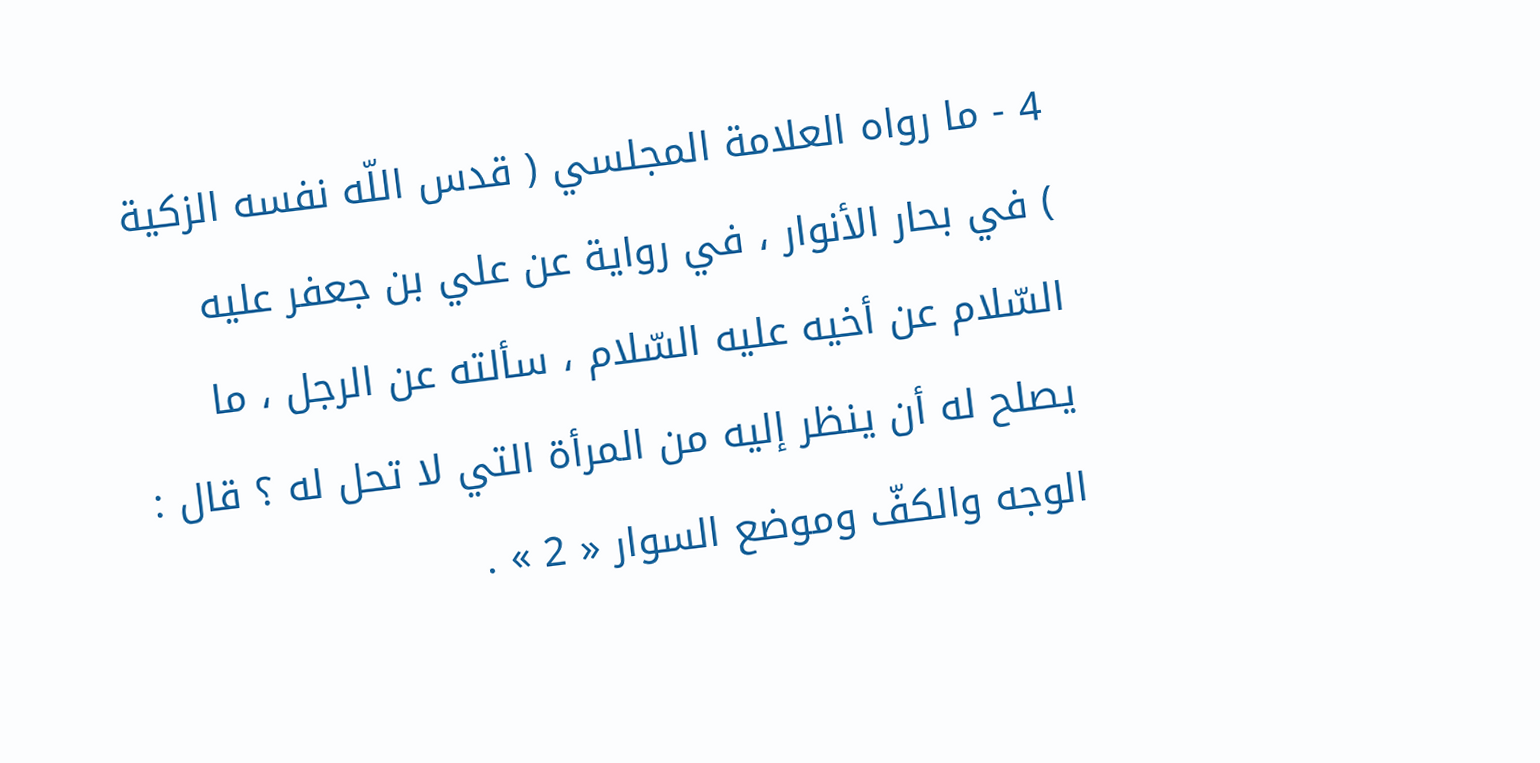4 - ما رواه العلامة المجلسي ( قدس اللّه نفسه الزكية ) في بحار الأنوار ، في رواية عن علي بن جعفر عليه السّلام عن أخيه عليه السّلام ، سألته عن الرجل ، ما يصلح له أن ينظر إليه من المرأة التي لا تحل له ؟ قال : الوجه والكفّ وموضع السوار « 2 » .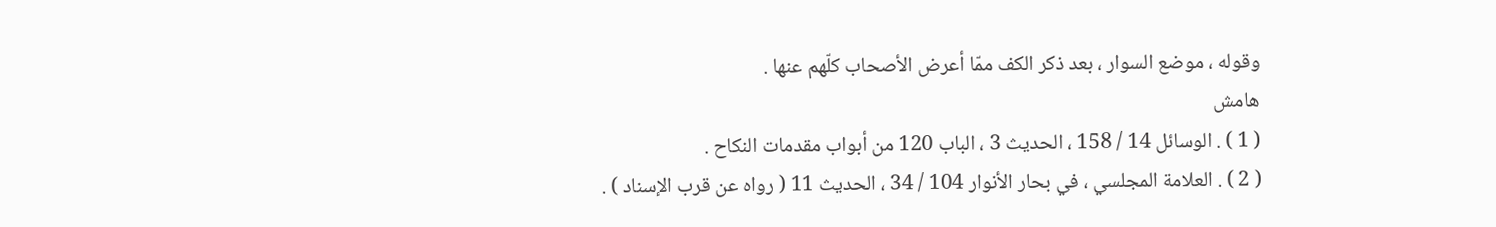وقوله ، موضع السوار ، بعد ذكر الكف ممّا أعرض الأصحاب كلّهم عنها .
هامش
( 1 ) . الوسائل 14 / 158 ، الحديث 3 ، الباب 120 من أبواب مقدمات النكاح .
( 2 ) . العلامة المجلسي ، في بحار الأنوار 104 / 34 ، الحديث 11 ( رواه عن قرب الإسناد ) .